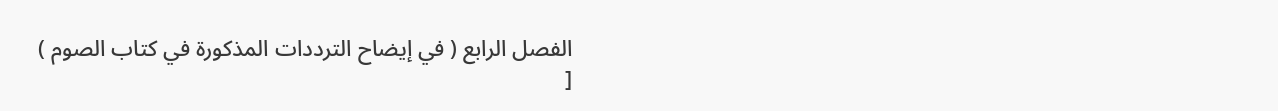الفصل الرابع ( في إيضاح الترددات المذكورة في كتاب الصوم )
[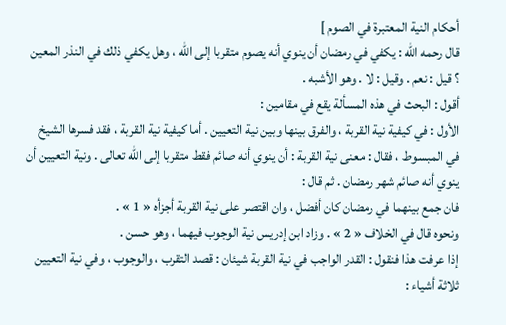أحكام النية المعتبرة في الصوم ]
قال رحمه اللّه : يكفي في رمضان أن ينوي أنه يصوم متقربا إلى اللّه ، وهل يكفي ذلك في النذر المعين ؟ قيل : نعم . وقيل : لا . وهو الأشبه .
أقول : البحث في هذه المسألة يقع في مقامين :
الأول : في كيفية نية القربة ، والفرق بينها وبين نية التعيين . أما كيفية نية القربة ، فقد فسرها الشيخ في المبسوط ، فقال : معنى نية القربة : أن ينوي أنه صائم فقط متقربا إلى اللّه تعالى . ونية التعيين أن ينوي أنه صائم شهر رمضان . ثم قال :
فان جمع بينهما في رمضان كان أفضل ، وان اقتصر على نية القربة أجزأه « 1 » .
ونحوه قال في الخلاف « 2 » . وزاد ابن إدريس نية الوجوب فيهما ، وهو حسن .
إذا عرفت هذا فنقول : القدر الواجب في نية القربة شيئان : قصد التقرب ، والوجوب ، وفي نية التعيين ثلاثة أشياء :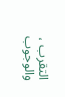التقرب ، والوجوب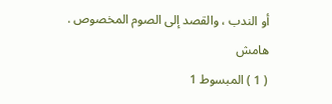أو الندب ، والقصد إلى الصوم المخصوص .
هامش
( 1 ) المبسوط 1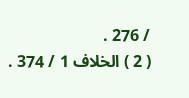/ 276 .
( 2 ) الخلاف 1 / 374 .